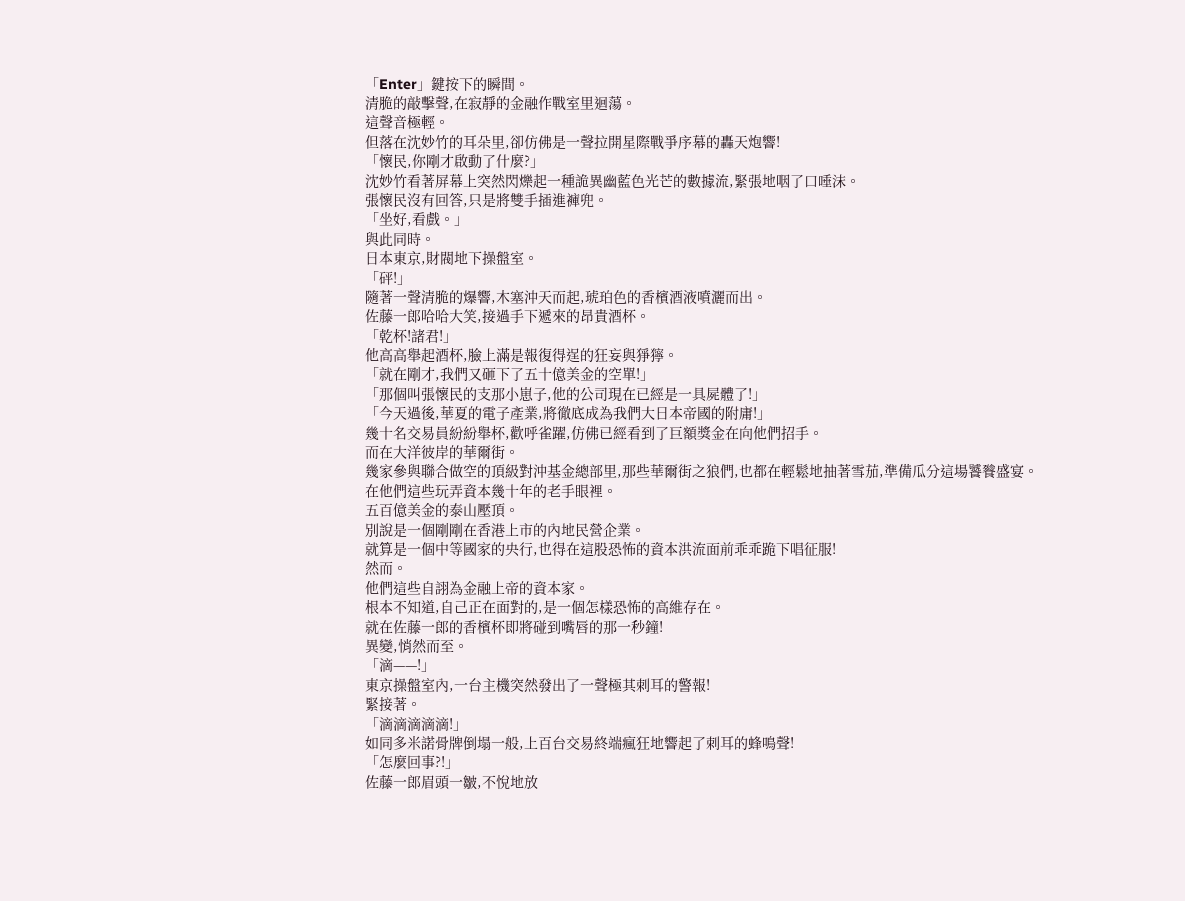「Enter」鍵按下的瞬間。
清脆的敲擊聲,在寂靜的金融作戰室里迴蕩。
這聲音極輕。
但落在沈妙竹的耳朵里,卻仿佛是一聲拉開星際戰爭序幕的轟天炮響!
「懷民,你剛才啟動了什麼?」
沈妙竹看著屏幕上突然閃爍起一種詭異幽藍色光芒的數據流,緊張地咽了口唾沫。
張懷民沒有回答,只是將雙手插進褲兜。
「坐好,看戲。」
與此同時。
日本東京,財閥地下操盤室。
「砰!」
隨著一聲清脆的爆響,木塞沖天而起,琥珀色的香檳酒液噴灑而出。
佐藤一郎哈哈大笑,接過手下遞來的昂貴酒杯。
「乾杯!諸君!」
他高高舉起酒杯,臉上滿是報復得逞的狂妄與猙獰。
「就在剛才,我們又砸下了五十億美金的空單!」
「那個叫張懷民的支那小崽子,他的公司現在已經是一具屍體了!」
「今天過後,華夏的電子產業,將徹底成為我們大日本帝國的附庸!」
幾十名交易員紛紛舉杯,歡呼雀躍,仿佛已經看到了巨額獎金在向他們招手。
而在大洋彼岸的華爾街。
幾家參與聯合做空的頂級對沖基金總部里,那些華爾街之狼們,也都在輕鬆地抽著雪茄,準備瓜分這場饕餮盛宴。
在他們這些玩弄資本幾十年的老手眼裡。
五百億美金的泰山壓頂。
別說是一個剛剛在香港上市的內地民營企業。
就算是一個中等國家的央行,也得在這股恐怖的資本洪流面前乖乖跪下唱征服!
然而。
他們這些自詡為金融上帝的資本家。
根本不知道,自己正在面對的,是一個怎樣恐怖的高維存在。
就在佐藤一郎的香檳杯即將碰到嘴唇的那一秒鐘!
異變,悄然而至。
「滴——!」
東京操盤室內,一台主機突然發出了一聲極其刺耳的警報!
緊接著。
「滴滴滴滴滴!」
如同多米諾骨牌倒塌一般,上百台交易終端瘋狂地響起了刺耳的蜂鳴聲!
「怎麼回事?!」
佐藤一郎眉頭一皺,不悅地放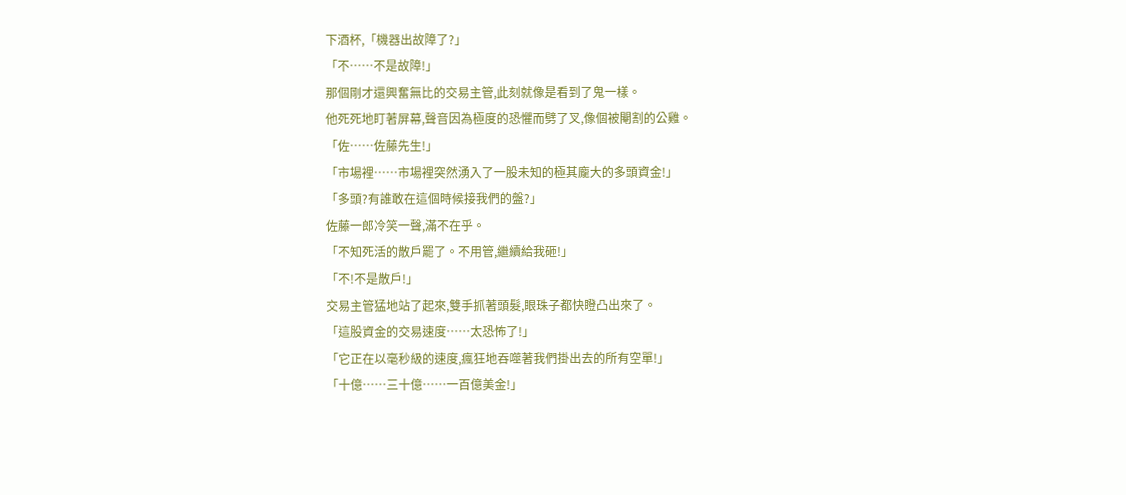下酒杯,「機器出故障了?」
「不……不是故障!」
那個剛才還興奮無比的交易主管,此刻就像是看到了鬼一樣。
他死死地盯著屏幕,聲音因為極度的恐懼而劈了叉,像個被閹割的公雞。
「佐……佐藤先生!」
「市場裡……市場裡突然湧入了一股未知的極其龐大的多頭資金!」
「多頭?有誰敢在這個時候接我們的盤?」
佐藤一郎冷笑一聲,滿不在乎。
「不知死活的散戶罷了。不用管,繼續給我砸!」
「不!不是散戶!」
交易主管猛地站了起來,雙手抓著頭髮,眼珠子都快瞪凸出來了。
「這股資金的交易速度……太恐怖了!」
「它正在以毫秒級的速度,瘋狂地吞噬著我們掛出去的所有空單!」
「十億……三十億……一百億美金!」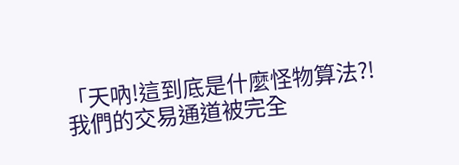「天吶!這到底是什麼怪物算法?!我們的交易通道被完全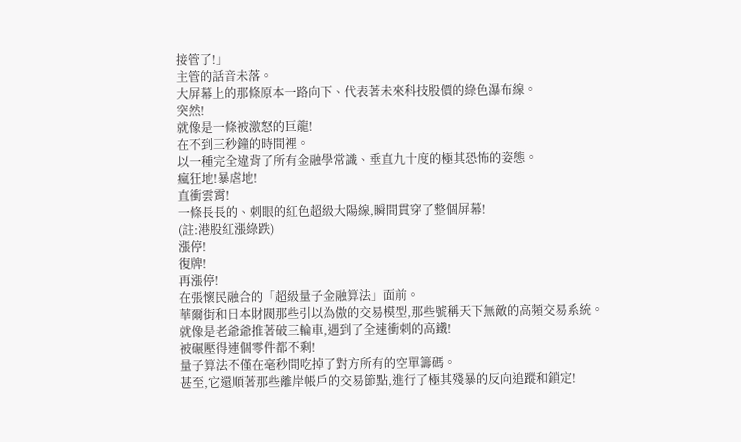接管了!」
主管的話音未落。
大屏幕上的那條原本一路向下、代表著未來科技股價的綠色瀑布線。
突然!
就像是一條被激怒的巨龍!
在不到三秒鐘的時間裡。
以一種完全違背了所有金融學常識、垂直九十度的極其恐怖的姿態。
瘋狂地!暴虐地!
直衝雲霄!
一條長長的、刺眼的紅色超級大陽線,瞬間貫穿了整個屏幕!
(註:港股紅漲綠跌)
漲停!
復牌!
再漲停!
在張懷民融合的「超級量子金融算法」面前。
華爾街和日本財閥那些引以為傲的交易模型,那些號稱天下無敵的高頻交易系統。
就像是老爺爺推著破三輪車,遇到了全速衝刺的高鐵!
被碾壓得連個零件都不剩!
量子算法不僅在毫秒間吃掉了對方所有的空單籌碼。
甚至,它還順著那些離岸帳戶的交易節點,進行了極其殘暴的反向追蹤和鎖定!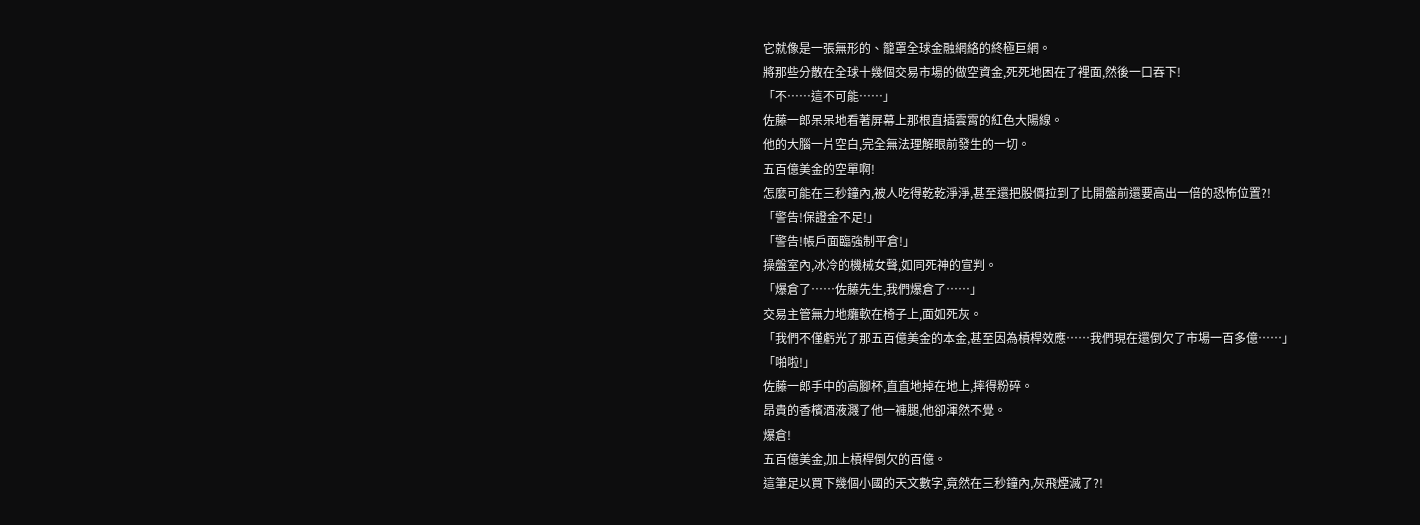它就像是一張無形的、籠罩全球金融網絡的終極巨網。
將那些分散在全球十幾個交易市場的做空資金,死死地困在了裡面,然後一口吞下!
「不……這不可能……」
佐藤一郎呆呆地看著屏幕上那根直插雲霄的紅色大陽線。
他的大腦一片空白,完全無法理解眼前發生的一切。
五百億美金的空單啊!
怎麼可能在三秒鐘內,被人吃得乾乾淨淨,甚至還把股價拉到了比開盤前還要高出一倍的恐怖位置?!
「警告!保證金不足!」
「警告!帳戶面臨強制平倉!」
操盤室內,冰冷的機械女聲,如同死神的宣判。
「爆倉了……佐藤先生,我們爆倉了……」
交易主管無力地癱軟在椅子上,面如死灰。
「我們不僅虧光了那五百億美金的本金,甚至因為槓桿效應……我們現在還倒欠了市場一百多億……」
「啪啦!」
佐藤一郎手中的高腳杯,直直地掉在地上,摔得粉碎。
昂貴的香檳酒液濺了他一褲腿,他卻渾然不覺。
爆倉!
五百億美金,加上槓桿倒欠的百億。
這筆足以買下幾個小國的天文數字,竟然在三秒鐘內,灰飛煙滅了?!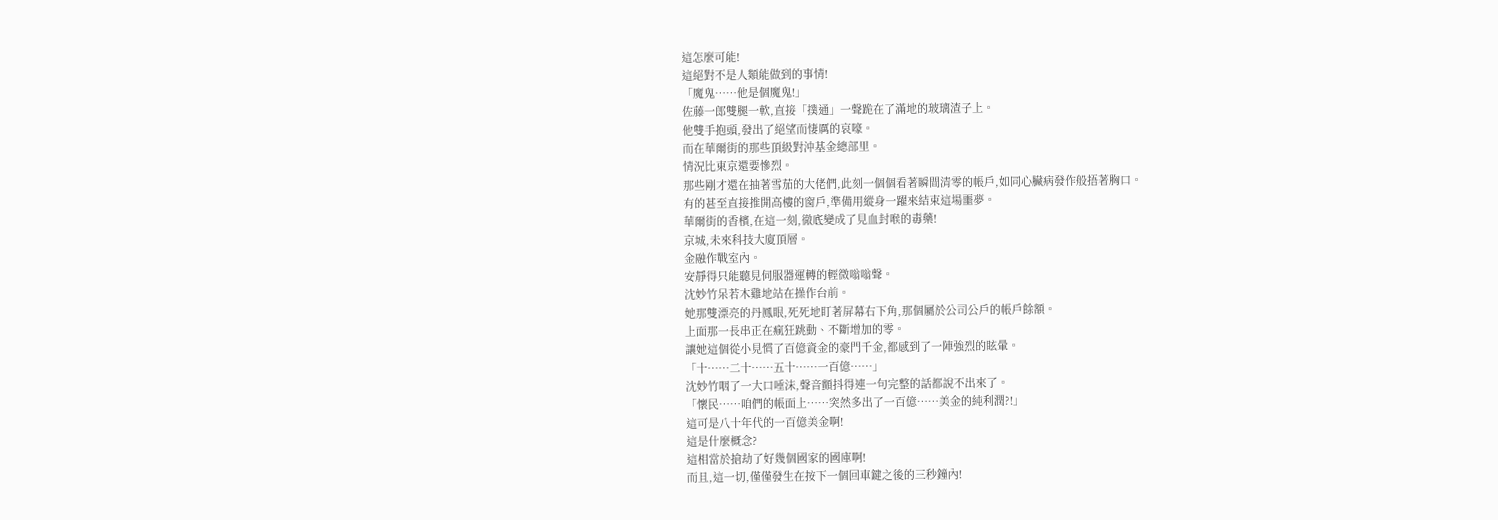這怎麼可能!
這絕對不是人類能做到的事情!
「魔鬼……他是個魔鬼!」
佐藤一郎雙腿一軟,直接「撲通」一聲跪在了滿地的玻璃渣子上。
他雙手抱頭,發出了絕望而悽厲的哀嚎。
而在華爾街的那些頂級對沖基金總部里。
情況比東京還要慘烈。
那些剛才還在抽著雪茄的大佬們,此刻一個個看著瞬間清零的帳戶,如同心臟病發作般捂著胸口。
有的甚至直接推開高樓的窗戶,準備用縱身一躍來結束這場噩夢。
華爾街的香檳,在這一刻,徹底變成了見血封喉的毒藥!
京城,未來科技大廈頂層。
金融作戰室內。
安靜得只能聽見伺服器運轉的輕微嗡嗡聲。
沈妙竹呆若木雞地站在操作台前。
她那雙漂亮的丹鳳眼,死死地盯著屏幕右下角,那個屬於公司公戶的帳戶餘額。
上面那一長串正在瘋狂跳動、不斷增加的零。
讓她這個從小見慣了百億資金的豪門千金,都感到了一陣強烈的眩暈。
「十……二十……五十……一百億……」
沈妙竹咽了一大口唾沫,聲音顫抖得連一句完整的話都說不出來了。
「懷民……咱們的帳面上……突然多出了一百億……美金的純利潤?!」
這可是八十年代的一百億美金啊!
這是什麼概念?
這相當於搶劫了好幾個國家的國庫啊!
而且,這一切,僅僅發生在按下一個回車鍵之後的三秒鐘內!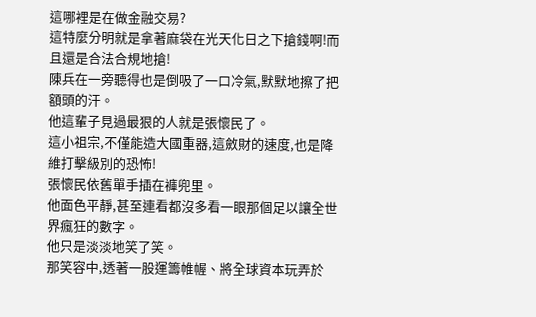這哪裡是在做金融交易?
這特麼分明就是拿著麻袋在光天化日之下搶錢啊!而且還是合法合規地搶!
陳兵在一旁聽得也是倒吸了一口冷氣,默默地擦了把額頭的汗。
他這輩子見過最狠的人就是張懷民了。
這小祖宗,不僅能造大國重器,這斂財的速度,也是降維打擊級別的恐怖!
張懷民依舊單手插在褲兜里。
他面色平靜,甚至連看都沒多看一眼那個足以讓全世界瘋狂的數字。
他只是淡淡地笑了笑。
那笑容中,透著一股運籌帷幄、將全球資本玩弄於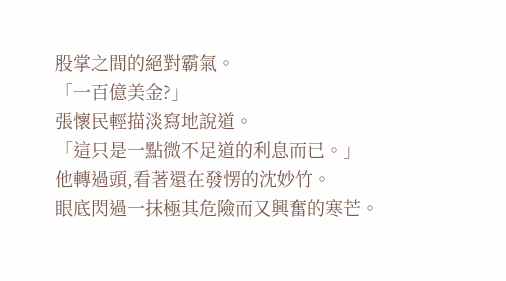股掌之間的絕對霸氣。
「一百億美金?」
張懷民輕描淡寫地說道。
「這只是一點微不足道的利息而已。」
他轉過頭,看著還在發愣的沈妙竹。
眼底閃過一抹極其危險而又興奮的寒芒。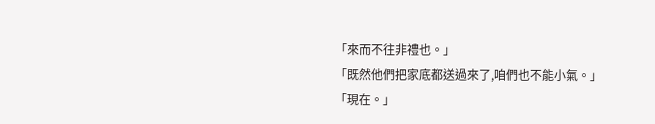「來而不往非禮也。」
「既然他們把家底都送過來了,咱們也不能小氣。」
「現在。」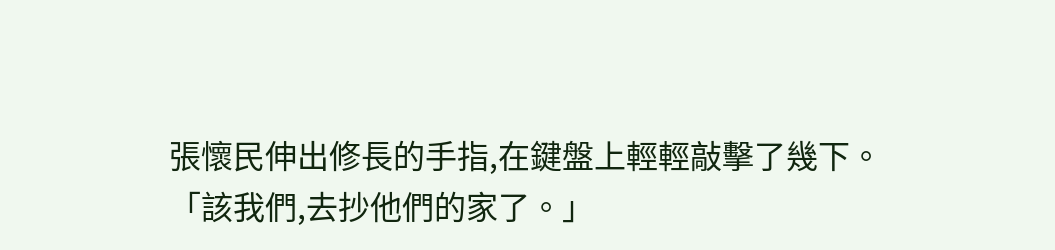張懷民伸出修長的手指,在鍵盤上輕輕敲擊了幾下。
「該我們,去抄他們的家了。」